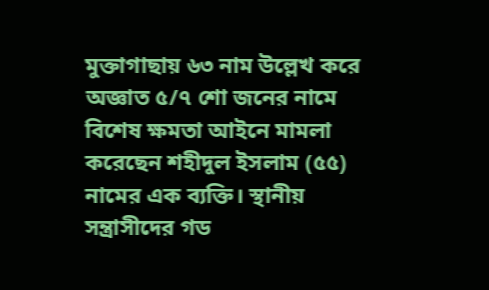মুক্তাগাছায় ৬৩ নাম উল্লেখ করে অজ্ঞাত ৫/৭ শো জনের নামে বিশেষ ক্ষমতা আইনে মামলা করেছেন শহীদুল ইসলাম (৫৫) নামের এক ব্যক্তি। স্থানীয় সন্ত্রাসীদের গড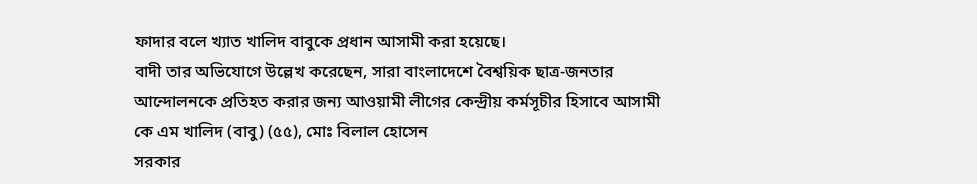ফাদার বলে খ্যাত খালিদ বাবুকে প্রধান আসামী করা হয়েছে।
বাদী তার অভিযোগে উল্লেখ করেছেন, সারা বাংলাদেশে বৈশ্বয়িক ছাত্র-জনতার আন্দোলনকে প্রতিহত করার জন্য আওয়ামী লীগের কেন্দ্রীয় কর্মসূচীর হিসাবে আসামী কে এম খালিদ (বাবু) (৫৫), মোঃ বিলাল হোসেন
সরকার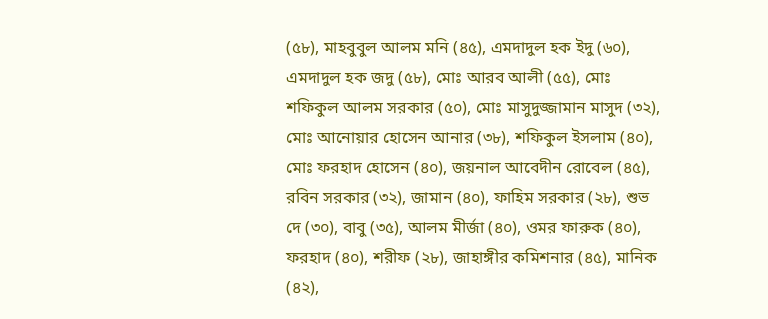(৫৮), মাহবুবুল আলম মনি (৪৫), এমদাদুল হক ইদু (৬০), এমদাদুল হক জদু (৫৮), মোঃ আরব আলী (৫৫), মোঃ শফিকুল আলম সরকার (৫০), মোঃ মাসুদুজ্জামান মাসুদ (৩২), মোঃ আনোয়ার হোসেন আনার (৩৮), শফিকুল ইসলাম (৪০), মোঃ ফরহাদ হোসেন (৪০), জয়নাল আবেদীন রোবেল (৪৫), রবিন সরকার (৩২), জামান (৪০), ফাহিম সরকার (২৮), শুভ দে (৩০), বাবু (৩৫), আলম মীর্জা (৪০), ওমর ফারুক (৪০), ফরহাদ (৪০), শরীফ (২৮), জাহাঙ্গীর কমিশনার (৪৫), মানিক (৪২),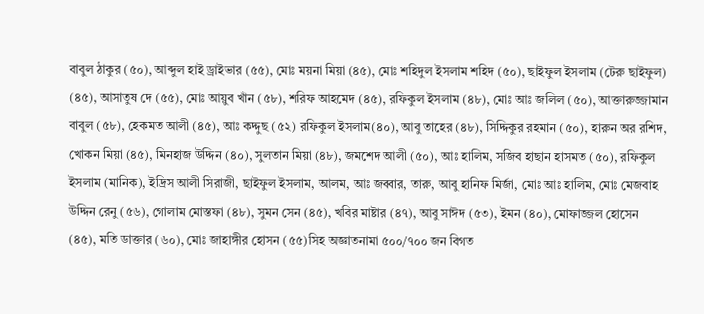বাবুল ঠাকুর (৫০), আব্দুল হাই ড্রাইভার (৫৫), মোঃ ময়না মিয়া (৪৫), মোঃ শহিদুল ইসলাম শহিদ (৫০), ছাইফুল ইসলাম (টেরু ছাইফুল) (৪৫), আসাতুষ দে (৫৫), মোঃ আয়ুব খাঁন (৫৮), শরিফ আহমেদ (৪৫), রফিকুল ইসলাম (৪৮), মোঃ আঃ জলিল (৫০), আক্তারুজ্জামান বাবুল (৫৮), হেকমত আলী (৪৫), আঃ কদ্দুছ (৫২) রফিকুল ইসলাম(৪০), আবু তাহের (৪৮), সিদ্দিকুর রহমান (৫০), হারুন অর রশিদ, খোকন মিয়া (৪৫), মিনহাজ উদ্দিন (৪০), সুলতান মিয়া (৪৮), জমশেদ আলী (৫০), আঃ হালিম, সজিব হাছান হাসমত (৫০), রফিকুল ইসলাম (মানিক), ইদ্রিস আলী সিরাজী, ছাইফুল ইসলাম, আলম, আঃ জব্বার, তারু, আবু হানিফ মির্জা, মোঃ আঃ হালিম, মোঃ মেজবাহ উদ্দিন রেনু (৫৬), গোলাম মোস্তফা (৪৮), সুমন সেন (৪৫), খবির মাষ্টার (৪৭), আবু সাঈদ (৫৩), ইমন (৪০), মোফাজ্জল হোসেন (৪৫), মতি ডাক্তার (৬০), মোঃ জাহাঙ্গীর হোসন (৫৫)সিহ অজ্ঞাতনামা ৫০০/৭০০ জন বিগত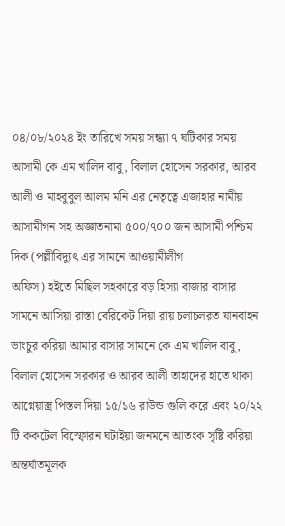০৪/০৮/২০২৪ ইং তারিখে সময় সন্ধ্যা ৭ ঘটিকার সময় আসামী কে এম খালিদ বাবু, বিলাল হোসেন সরকার, আরব আলী ও মাহবুবুল আলম মনি এর নেতৃত্বে এজাহার নামীয় আসামীগন সহ অজ্ঞাতনামা ৫০০/৭০০ জন আসামী পশ্চিম দিক (পল্লীবিদ্যুৎ এর সামনে আওয়ামীলীগ
অফিস) হইতে মিছিল সহকারে বড় হিস্যা বাজার বাসার সামনে আসিয়া রাস্তা বেরিকেট দিয়া রায় চলাচলরত যানবাহন ভাংচুর করিয়া আমার বাসার সামনে কে এম খালিদ বাবু, বিলাল হোসেন সরকার ও আরব আলী তাহাদের হাতে থাকা আগ্নেয়াস্ত্র পিস্তল দিয়া ১৫/১৬ রাউন্ড গুলি করে এবং ২০/২২ টি ককটেল বিস্ফোরন ঘটাইয়া জনমনে আতংক সৃষ্টি করিয়া অন্তর্ঘাতমূলক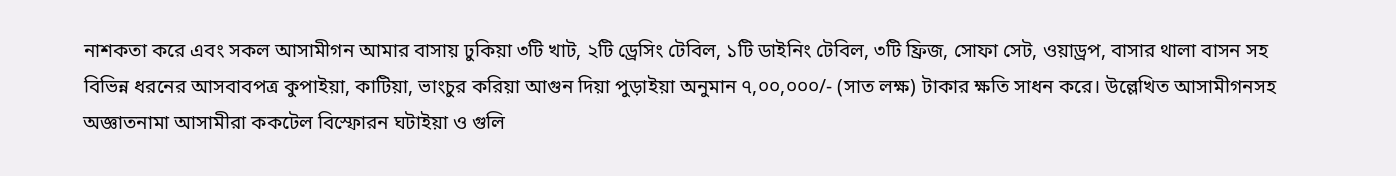নাশকতা করে এবং সকল আসামীগন আমার বাসায় ঢুকিয়া ৩টি খাট, ২টি ড্রেসিং টেবিল, ১টি ডাইনিং টেবিল, ৩টি ফ্রিজ, সোফা সেট, ওয়াড্রপ, বাসার থালা বাসন সহ বিভিন্ন ধরনের আসবাবপত্র কুপাইয়া, কাটিয়া, ভাংচুর করিয়া আগুন দিয়া পুড়াইয়া অনুমান ৭,০০,০০০/- (সাত লক্ষ) টাকার ক্ষতি সাধন করে। উল্লেখিত আসামীগনসহ অজ্ঞাতনামা আসামীরা ককটেল বিস্ফোরন ঘটাইয়া ও গুলি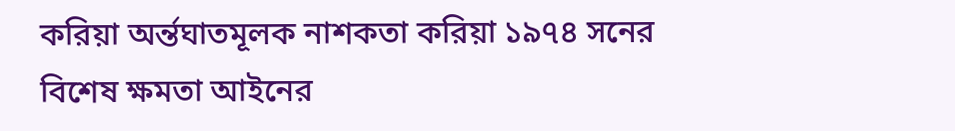করিয়া অর্ন্তঘাতমূলক নাশকতা করিয়া ১৯৭৪ সনের বিশেষ ক্ষমতা আইনের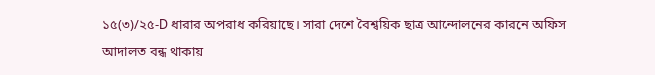১৫(৩)/২৫-D ধারার অপরাধ করিয়াছে। সারা দেশে বৈশ্বয়িক ছাত্র আন্দোলনের কারনে অফিস আদালত বন্ধ থাকায়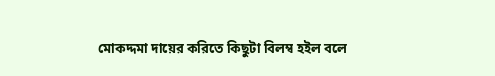মোকদ্দমা দায়ের করিতে কিছুটা বিলম্ব হইল বলে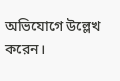অভিযোগে উল্লেখ করেন।